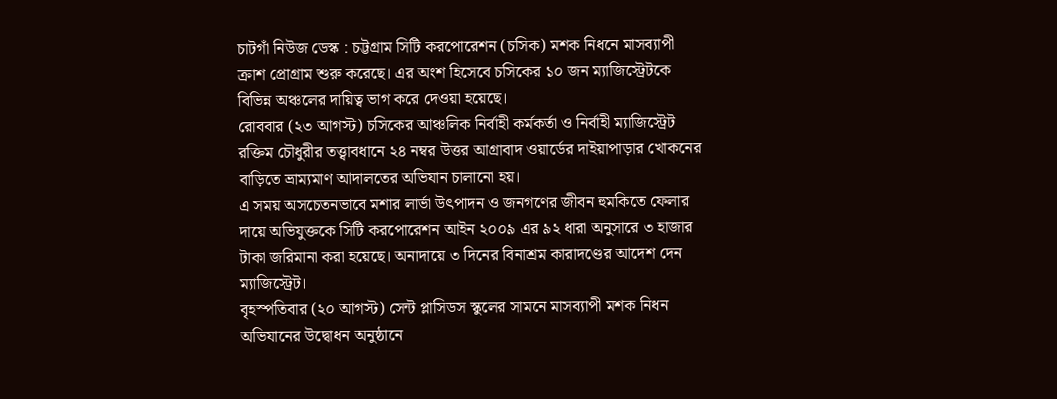চাটগাঁ নিউজ ডেস্ক : চট্টগ্রাম সিটি করপোরেশন (চসিক) মশক নিধনে মাসব্যাপী ক্রাশ প্রোগ্রাম শুরু করেছে। এর অংশ হিসেবে চসিকের ১০ জন ম্যাজিস্ট্রেটকে বিভিন্ন অঞ্চলের দায়িত্ব ভাগ করে দেওয়া হয়েছে।
রোববার (২৩ আগস্ট) চসিকের আঞ্চলিক নির্বাহী কর্মকর্তা ও নির্বাহী ম্যাজিস্ট্রেট রক্তিম চৌধুরীর তত্ত্বাবধানে ২৪ নম্বর উত্তর আগ্রাবাদ ওয়ার্ডের দাইয়াপাড়ার খোকনের বাড়িতে ভ্রাম্যমাণ আদালতের অভিযান চালানো হয়।
এ সময় অসচেতনভাবে মশার লার্ভা উৎপাদন ও জনগণের জীবন হুমকিতে ফেলার দায়ে অভিযুক্তকে সিটি করপোরেশন আইন ২০০৯ এর ৯২ ধারা অনুসারে ৩ হাজার টাকা জরিমানা করা হয়েছে। অনাদায়ে ৩ দিনের বিনাশ্রম কারাদণ্ডের আদেশ দেন ম্যাজিস্ট্রেট।
বৃহস্পতিবার (২০ আগস্ট) সেন্ট প্লাসিডস স্কুলের সামনে মাসব্যাপী মশক নিধন অভিযানের উদ্বোধন অনুষ্ঠানে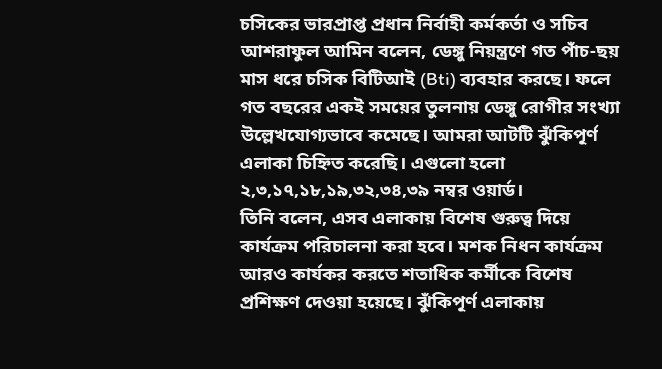চসিকের ভারপ্রাপ্ত প্রধান নির্বাহী কর্মকর্তা ও সচিব আশরাফুল আমিন বলেন, ডেঙ্গু নিয়ন্ত্রণে গত পাঁচ-ছয় মাস ধরে চসিক বিটিআই (Bti) ব্যবহার করছে। ফলে গত বছরের একই সময়ের তুলনায় ডেঙ্গু রোগীর সংখ্যা উল্লেখযোগ্যভাবে কমেছে। আমরা আটটি ঝুঁকিপূর্ণ এলাকা চিহ্নিত করেছি। এগুলো হলো ২,৩,১৭,১৮,১৯,৩২,৩৪,৩৯ নম্বর ওয়ার্ড।
তিনি বলেন, এসব এলাকায় বিশেষ গুরুত্ব দিয়ে কার্যক্রম পরিচালনা করা হবে। মশক নিধন কার্যক্রম আরও কার্যকর করতে শতাধিক কর্মীকে বিশেষ প্রশিক্ষণ দেওয়া হয়েছে। ঝুঁকিপূর্ণ এলাকায়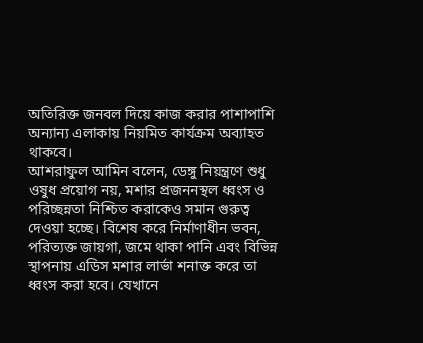অতিরিক্ত জনবল দিয়ে কাজ করার পাশাপাশি অন্যান্য এলাকায় নিয়মিত কার্যক্রম অব্যাহত থাকবে।
আশরাফুল আমিন বলেন, ডেঙ্গু নিয়ন্ত্রণে শুধু ওষুধ প্রয়োগ নয়, মশার প্রজননস্থল ধ্বংস ও পরিচ্ছন্নতা নিশ্চিত করাকেও সমান গুরুত্ব দেওয়া হচ্ছে। বিশেষ করে নির্মাণাধীন ভবন, পরিত্যক্ত জায়গা, জমে থাকা পানি এবং বিভিন্ন স্থাপনায় এডিস মশার লার্ভা শনাক্ত করে তা ধ্বংস করা হবে। যেখানে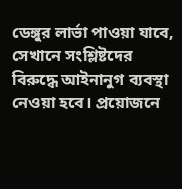ডেঙ্গুর লার্ভা পাওয়া যাবে, সেখানে সংশ্লিষ্টদের বিরুদ্ধে আইনানুগ ব্যবস্থা নেওয়া হবে। প্রয়োজনে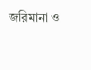জরিমানা ও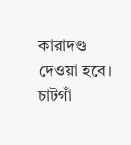কারাদণ্ড দেওয়া হবে।
চাটগাঁ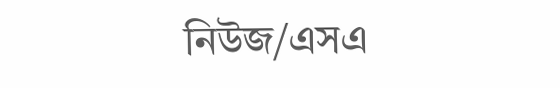নিউজ/এসএ